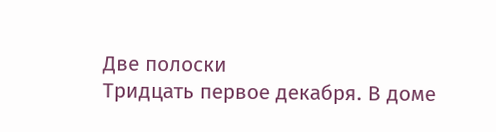Две полоски
Тридцать первое декабря. В доме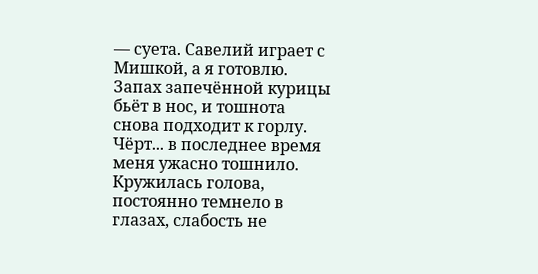— суета. Савелий играет с Мишкой, а я готовлю. Запах запечённой курицы бьёт в нос, и тошнота снова подходит к горлу.
Чёрт... в последнее время меня ужасно тошнило. Кружилась голова, постоянно темнело в глазах, слабость не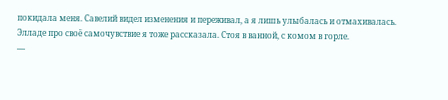покидала меня. Савелий видел изменения и переживал, а я лишь улыбалась и отмахивалась.
Элладе про своё самочувствие я тоже рассказала. Стоя в ванной, с комом в горле.
—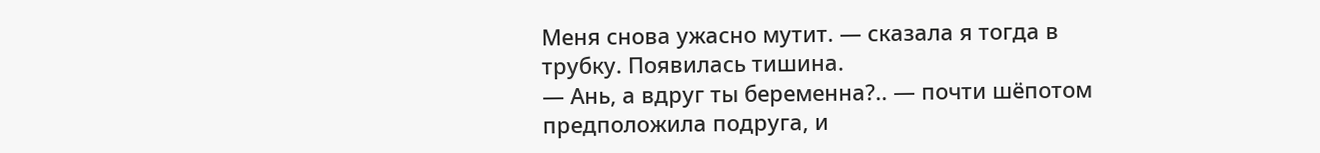Меня снова ужасно мутит. — сказала я тогда в трубку. Появилась тишина.
— Ань, а вдруг ты беременна?.. — почти шёпотом предположила подруга, и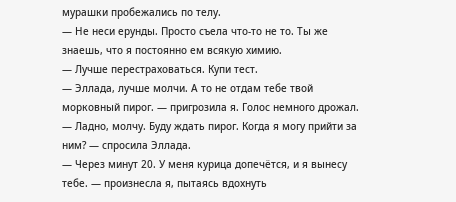мурашки пробежались по телу.
— Не неси ерунды. Просто съела что-то не то. Ты же знаешь, что я постоянно ем всякую химию.
— Лучше перестраховаться. Купи тест.
— Эллада, лучше молчи. А то не отдам тебе твой морковный пирог. — пригрозила я. Голос немного дрожал.
— Ладно, молчу. Буду ждать пирог. Когда я могу прийти за ним? — спросила Эллада.
— Через минут 20. У меня курица допечётся, и я вынесу тебе. — произнесла я, пытаясь вдохнуть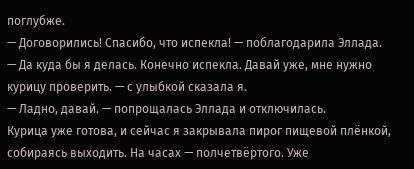поглубже.
— Договорились! Спасибо, что испекла! — поблагодарила Эллада.
— Да куда бы я делась. Конечно испекла. Давай уже, мне нужно курицу проверить. — с улыбкой сказала я.
— Ладно, давай. — попрощалась Эллада и отключилась.
Курица уже готова, и сейчас я закрывала пирог пищевой плёнкой, собираясь выходить. На часах — полчетвёртого. Уже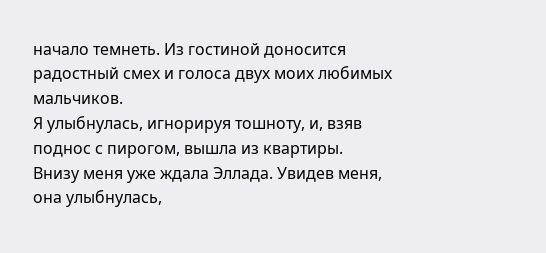начало темнеть. Из гостиной доносится радостный смех и голоса двух моих любимых мальчиков.
Я улыбнулась, игнорируя тошноту, и, взяв поднос с пирогом, вышла из квартиры.
Внизу меня уже ждала Эллада. Увидев меня, она улыбнулась,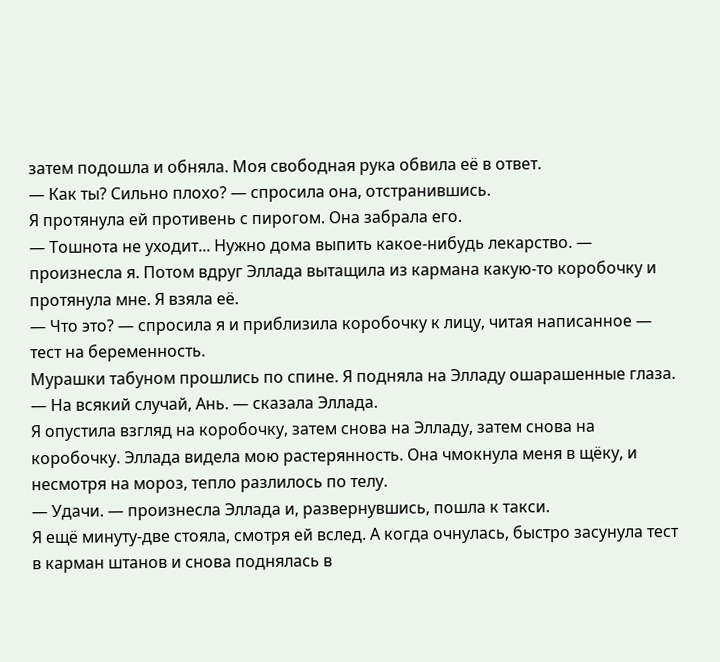затем подошла и обняла. Моя свободная рука обвила её в ответ.
— Как ты? Сильно плохо? — спросила она, отстранившись.
Я протянула ей противень с пирогом. Она забрала его.
— Тошнота не уходит... Нужно дома выпить какое-нибудь лекарство. — произнесла я. Потом вдруг Эллада вытащила из кармана какую-то коробочку и протянула мне. Я взяла её.
— Что это? — спросила я и приблизила коробочку к лицу, читая написанное — тест на беременность.
Мурашки табуном прошлись по спине. Я подняла на Элладу ошарашенные глаза.
— На всякий случай, Ань. — сказала Эллада.
Я опустила взгляд на коробочку, затем снова на Элладу, затем снова на коробочку. Эллада видела мою растерянность. Она чмокнула меня в щёку, и несмотря на мороз, тепло разлилось по телу.
— Удачи. — произнесла Эллада и, развернувшись, пошла к такси.
Я ещё минуту-две стояла, смотря ей вслед. А когда очнулась, быстро засунула тест в карман штанов и снова поднялась в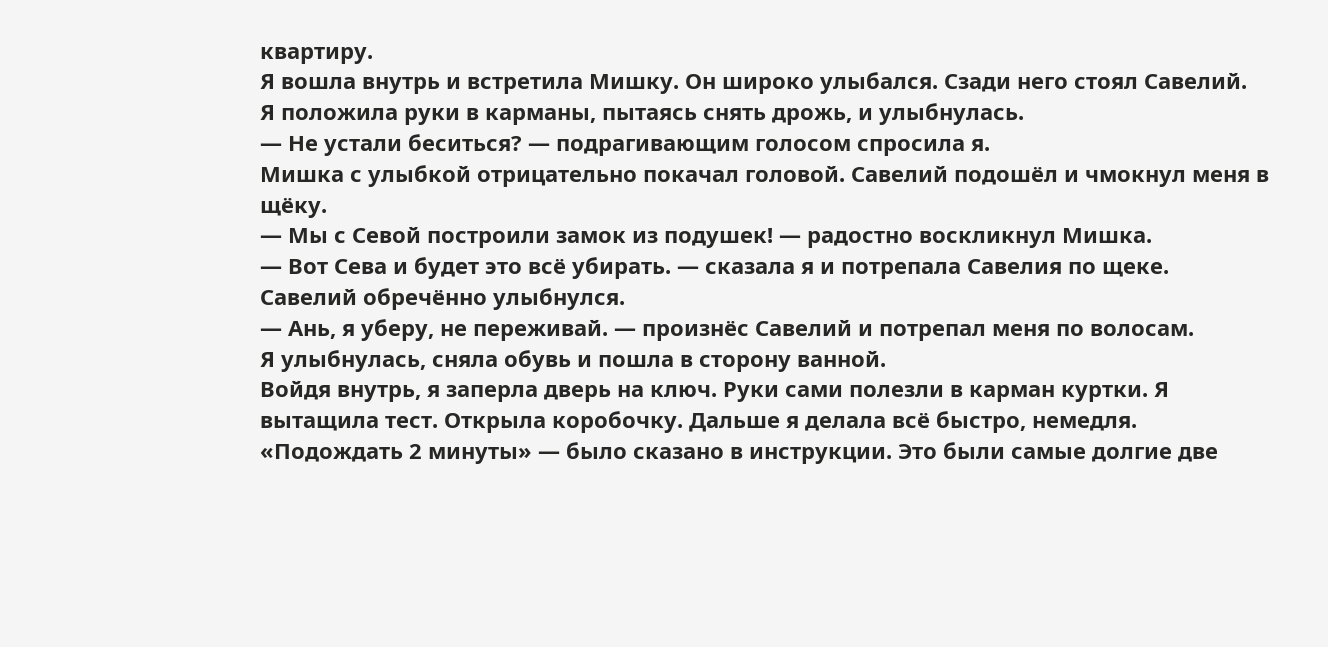квартиру.
Я вошла внутрь и встретила Мишку. Он широко улыбался. Сзади него стоял Савелий.
Я положила руки в карманы, пытаясь снять дрожь, и улыбнулась.
— Не устали беситься? — подрагивающим голосом спросила я.
Мишка с улыбкой отрицательно покачал головой. Савелий подошёл и чмокнул меня в щёку.
— Мы с Севой построили замок из подушек! — радостно воскликнул Мишка.
— Вот Сева и будет это всё убирать. — сказала я и потрепала Савелия по щеке.
Савелий обречённо улыбнулся.
— Ань, я уберу, не переживай. — произнёс Савелий и потрепал меня по волосам.
Я улыбнулась, сняла обувь и пошла в сторону ванной.
Войдя внутрь, я заперла дверь на ключ. Руки сами полезли в карман куртки. Я вытащила тест. Открыла коробочку. Дальше я делала всё быстро, немедля.
«Подождать 2 минуты» — было сказано в инструкции. Это были самые долгие две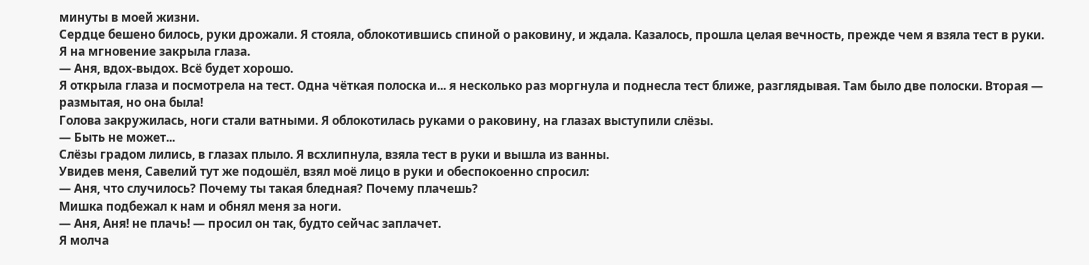минуты в моей жизни.
Сердце бешено билось, руки дрожали. Я стояла, облокотившись спиной о раковину, и ждала. Казалось, прошла целая вечность, прежде чем я взяла тест в руки.
Я на мгновение закрыла глаза.
— Аня, вдох-выдох. Всё будет хорошо.
Я открыла глаза и посмотрела на тест. Одна чёткая полоска и... я несколько раз моргнула и поднесла тест ближе, разглядывая. Там было две полоски. Вторая — размытая, но она была!
Голова закружилась, ноги стали ватными. Я облокотилась руками о раковину, на глазах выступили слёзы.
— Быть не может...
Слёзы градом лились, в глазах плыло. Я всхлипнула, взяла тест в руки и вышла из ванны.
Увидев меня, Савелий тут же подошёл, взял моё лицо в руки и обеспокоенно спросил:
— Аня, что случилось? Почему ты такая бледная? Почему плачешь?
Мишка подбежал к нам и обнял меня за ноги.
— Аня, Аня! не плачь! — просил он так, будто сейчас заплачет.
Я молча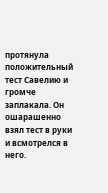протянула положительный тест Савелию и громче заплакала. Он ошарашенно взял тест в руки и всмотрелся в него.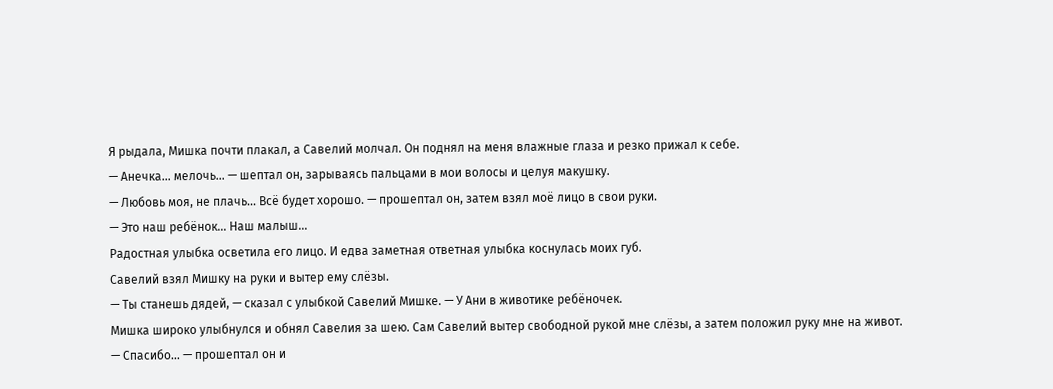Я рыдала, Мишка почти плакал, а Савелий молчал. Он поднял на меня влажные глаза и резко прижал к себе.
— Анечка... мелочь... — шептал он, зарываясь пальцами в мои волосы и целуя макушку.
— Любовь моя, не плачь... Всё будет хорошо. — прошептал он, затем взял моё лицо в свои руки.
— Это наш ребёнок... Наш малыш...
Радостная улыбка осветила его лицо. И едва заметная ответная улыбка коснулась моих губ.
Савелий взял Мишку на руки и вытер ему слёзы.
— Ты станешь дядей, — сказал с улыбкой Савелий Мишке. — У Ани в животике ребёночек.
Мишка широко улыбнулся и обнял Савелия за шею. Сам Савелий вытер свободной рукой мне слёзы, а затем положил руку мне на живот.
— Спасибо... — прошептал он и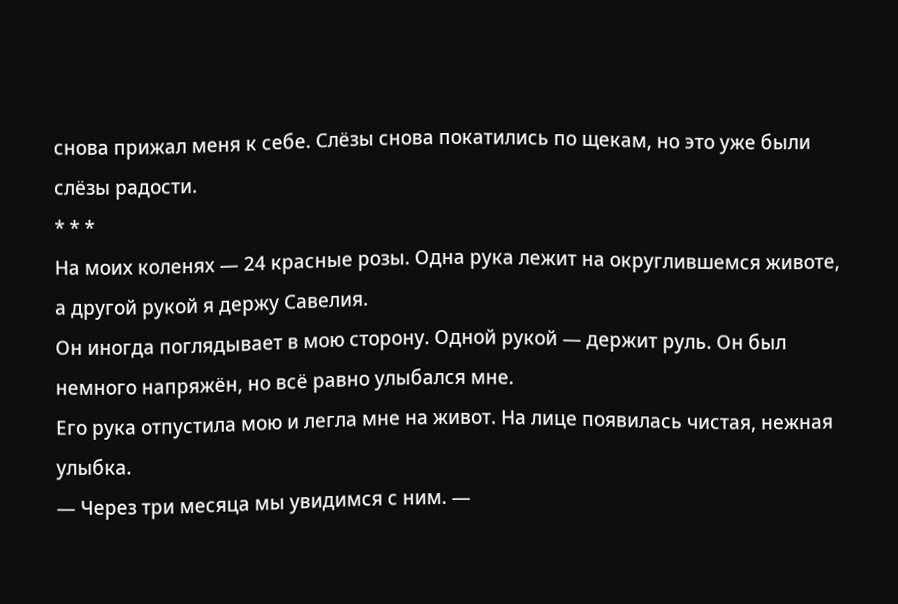снова прижал меня к себе. Слёзы снова покатились по щекам, но это уже были слёзы радости.
* * *
На моих коленях — 24 красные розы. Одна рука лежит на округлившемся животе, а другой рукой я держу Савелия.
Он иногда поглядывает в мою сторону. Одной рукой — держит руль. Он был немного напряжён, но всё равно улыбался мне.
Его рука отпустила мою и легла мне на живот. На лице появилась чистая, нежная улыбка.
— Через три месяца мы увидимся с ним. —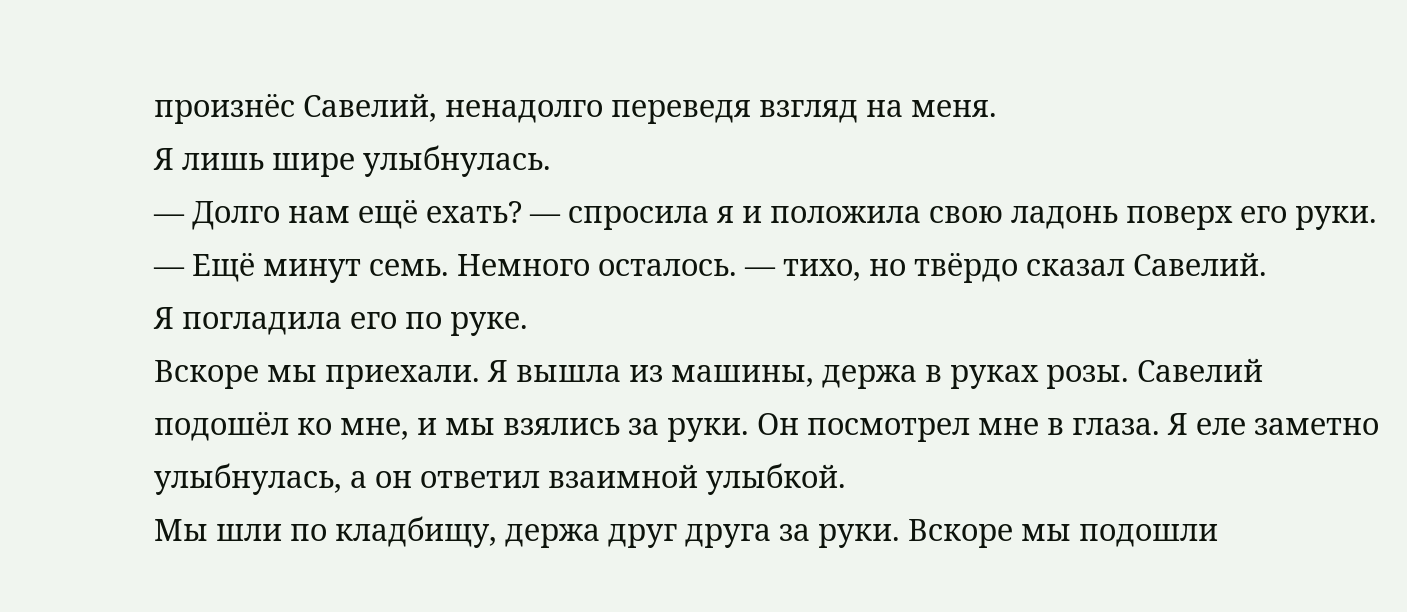произнёс Савелий, ненадолго переведя взгляд на меня.
Я лишь шире улыбнулась.
— Долго нам ещё ехать? — спросила я и положила свою ладонь поверх его руки.
— Ещё минут семь. Немного осталось. — тихо, но твёрдо сказал Савелий.
Я погладила его по руке.
Вскоре мы приехали. Я вышла из машины, держа в руках розы. Савелий подошёл ко мне, и мы взялись за руки. Он посмотрел мне в глаза. Я еле заметно улыбнулась, а он ответил взаимной улыбкой.
Мы шли по кладбищу, держа друг друга за руки. Вскоре мы подошли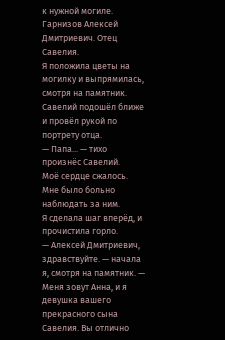к нужной могиле.
Гарнизов Алексей Дмитриевич. Отец Савелия.
Я положила цветы на могилку и выпрямилась, смотря на памятник. Савелий подошёл ближе и провёл рукой по портрету отца.
— Папа... — тихо произнёс Савелий.
Моё сердце сжалось. Мне было больно наблюдать за ним.
Я сделала шаг вперёд, и прочистила горло.
— Алексей Дмитриевич, здравствуйте. — начала я, смотря на памятник. — Меня зовут Анна, и я девушка вашего прекрасного сына Савелия. Вы отлично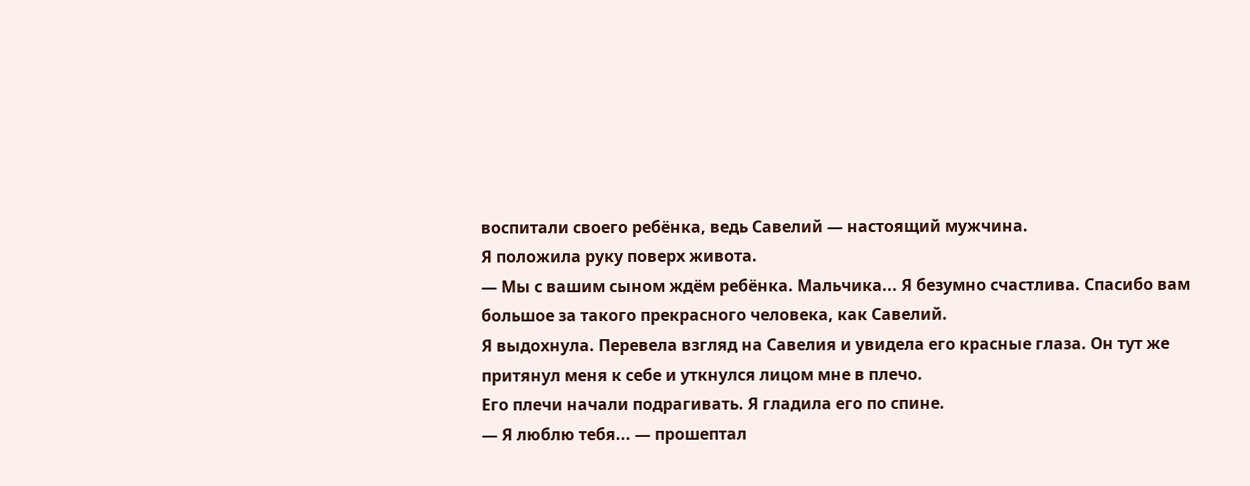воспитали своего ребёнка, ведь Савелий — настоящий мужчина.
Я положила руку поверх живота.
— Мы с вашим сыном ждём ребёнка. Мальчика... Я безумно счастлива. Спасибо вам большое за такого прекрасного человека, как Савелий.
Я выдохнула. Перевела взгляд на Савелия и увидела его красные глаза. Он тут же притянул меня к себе и уткнулся лицом мне в плечо.
Его плечи начали подрагивать. Я гладила его по спине.
— Я люблю тебя... — прошептал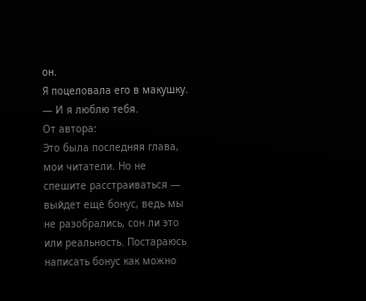он.
Я поцеловала его в макушку.
— И я люблю тебя.
От автора:
Это была последняя глава, мои читатели. Но не спешите расстраиваться — выйдет ещё бонус, ведь мы не разобрались, сон ли это или реальность. Постараюсь написать бонус как можно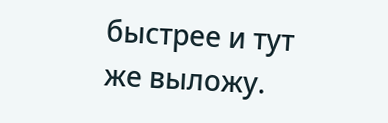быстрее и тут же выложу.